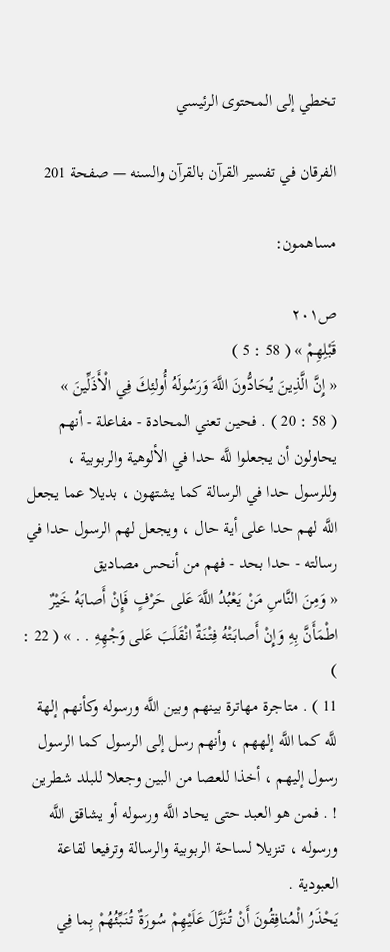تخطي إلى المحتوى الرئيسي

الفرقان في تفسير القرآن بالقرآن والسنه — صفحة 201

مساهمون:

ص٢٠١
قَبْلِهِمْ » ( 58 : 5 )
« إِنَّ الَّذِينَ يُحَادُّونَ اللَّهَ وَرَسُولَهُ أُولئِكَ فِي الْأَذَلِّينَ »
( 58 : 20 ) . فحين تعني المحادة - مفاعلة - أنهم يحاولون أن يجعلوا للَّه حدا في الألوهية والربوبية ، وللرسول حدا في الرسالة كما يشتهون ، بديلا عما يجعل اللَّه لهم حدا على أية حال ، ويجعل لهم الرسول حدا في رسالته - حدا بحد - فهم من أنحس مصاديق
« وَمِنَ النَّاسِ مَنْ يَعْبُدُ اللَّهَ عَلى حَرْفٍ فَإِنْ أَصابَهُ خَيْرٌ اطْمَأَنَّ بِهِ وَإِنْ أَصابَتْهُ فِتْنَةٌ انْقَلَبَ عَلى وَجْهِهِ . . » ( 22 : )
11 ) . متاجرة مهاترة بينهم وبين اللَّه ورسوله وكأنهم إلهة للَّه كما اللَّه إلههم ، وأنهم رسل إلى الرسول كما الرسول رسول إليهم ، أخذا للعصا من البين وجعلا للبلد شطرين ! . فمن هو العبد حتى يحاد اللَّه ورسوله أو يشاقق اللَّه ورسوله ، تنزيلا لساحة الربوبية والرسالة وترفيعا لقاعة العبودية .
يَحْذَرُ الْمُنافِقُونَ أَنْ تُنَزَّلَ عَلَيْهِمْ سُورَةٌ تُنَبِّئُهُمْ بِما فِي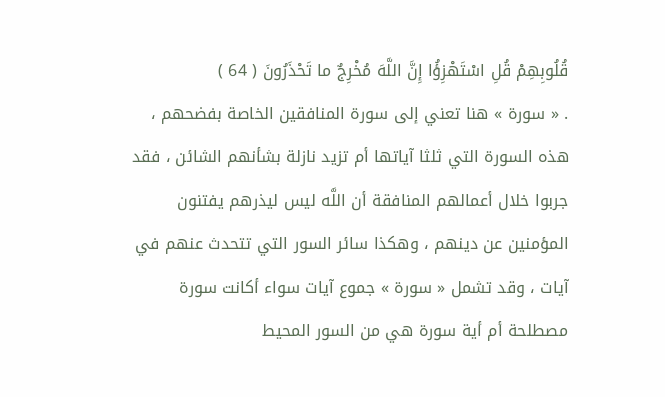قُلُوبِهِمْ قُلِ اسْتَهْزِؤُا إِنَّ اللَّهَ مُخْرِجٌ ما تَحْذَرُونَ ( 64 )
. « سورة » هنا تعني إلى سورة المنافقين الخاصة بفضحهم ، هذه السورة التي ثلثا آياتها أم تزيد نازلة بشأنهم الشائن ، فقد جربوا خلال أعمالهم المنافقة أن اللَّه ليس ليذرهم يفتنون المؤمنين عن دينهم ، وهكذا سائر السور التي تتحدث عنهم في آيات ، وقد تشمل « سورة » جموع آيات سواء أكانت سورة مصطلحة أم أية سورة هي من السور المحيط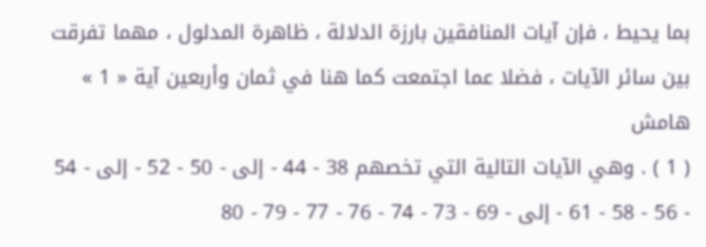بما يحيط ، فإن آيات المنافقين بارزة الدلالة ، ظاهرة المدلول ، مهما تفرقت بين سائر الآيات ، فضلا عما اجتمعت كما هنا في ثمان وأربعين آية « 1 »
هامش
( 1 ) . وهي الآيات التالية التي تخصهم 38 - 44 - إلى - 50 - 52 - إلى - 54 - 56 - 58 - 61 - إلى - 69 - 73 - 74 - 76 - 77 - 79 - 80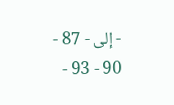- إلى - 87 - 90 - 93 -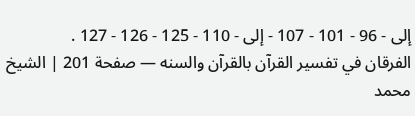إلى - 96 - 101 - 107 - إلى - 110 - 125 - 126 - 127 .
الفرقان في تفسير القرآن بالقرآن والسنه — صفحة 201 | الشيخ محمد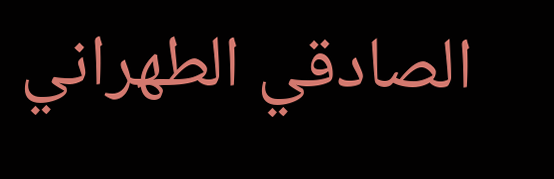الصادقي الطهراني